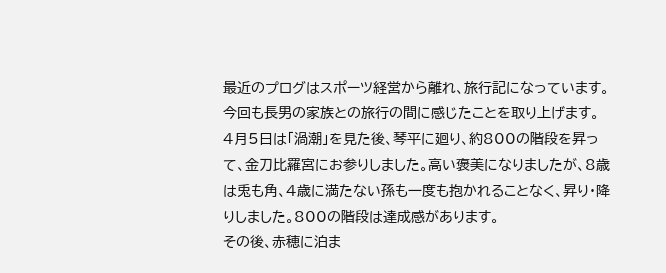最近のプログはスポーツ経営から離れ、旅行記になっています。今回も長男の家族との旅行の間に感じたことを取り上げます。
4月5日は「渦潮」を見た後、琴平に廻り、約800の階段を昇って、金刀比羅宮にお参りしました。高い褒美になりましたが、8歳は兎も角、4歳に満たない孫も一度も抱かれることなく、昇り・降りしました。800の階段は達成感があります。
その後、赤穂に泊ま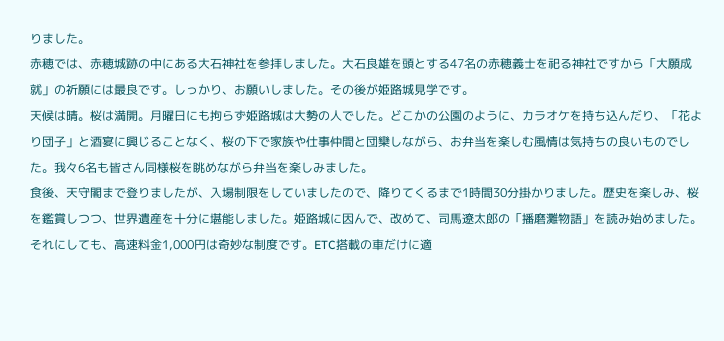りました。
赤穂では、赤穂城跡の中にある大石神社を参拝しました。大石良雄を頭とする47名の赤穂義士を祀る神社ですから「大願成就」の祈願には最良です。しっかり、お願いしました。その後が姫路城見学です。
天候は晴。桜は満開。月曜日にも拘らず姫路城は大勢の人でした。どこかの公園のように、カラオケを持ち込んだり、「花より団子」と酒宴に興じることなく、桜の下で家族や仕事仲間と団欒しながら、お弁当を楽しむ風情は気持ちの良いものでした。我々6名も皆さん同様桜を眺めながら弁当を楽しみました。
食後、天守閣まで登りましたが、入場制限をしていましたので、降りてくるまで1時間30分掛かりました。歴史を楽しみ、桜を鑑賞しつつ、世界遺産を十分に堪能しました。姫路城に因んで、改めて、司馬遼太郎の「播磨灘物語」を読み始めました。
それにしても、高速料金1,000円は奇妙な制度です。ETC搭載の車だけに適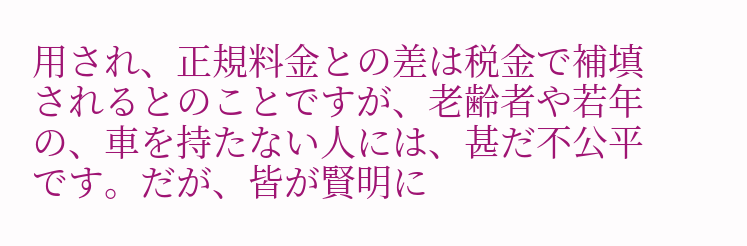用され、正規料金との差は税金で補填されるとのことですが、老齢者や若年の、車を持たない人には、甚だ不公平です。だが、皆が賢明に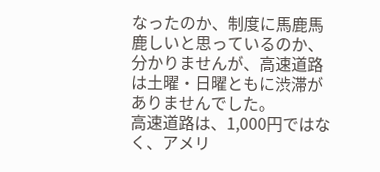なったのか、制度に馬鹿馬鹿しいと思っているのか、分かりませんが、高速道路は土曜・日曜ともに渋滞がありませんでした。
高速道路は、1,000円ではなく、アメリ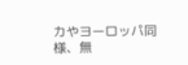カやヨーロッパ同様、無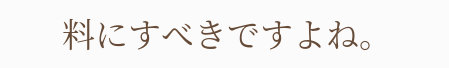料にすべきですよね。